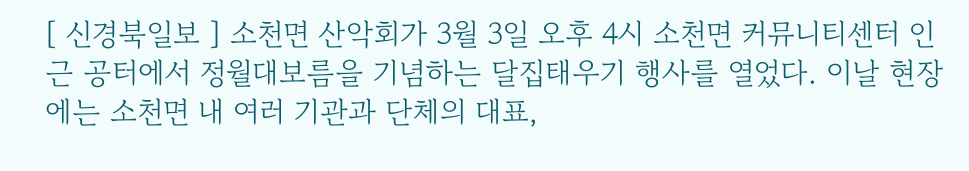[ 신경북일보 ] 소천면 산악회가 3월 3일 오후 4시 소천면 커뮤니티센터 인근 공터에서 정월대보름을 기념하는 달집태우기 행사를 열었다. 이날 현장에는 소천면 내 여러 기관과 단체의 대표,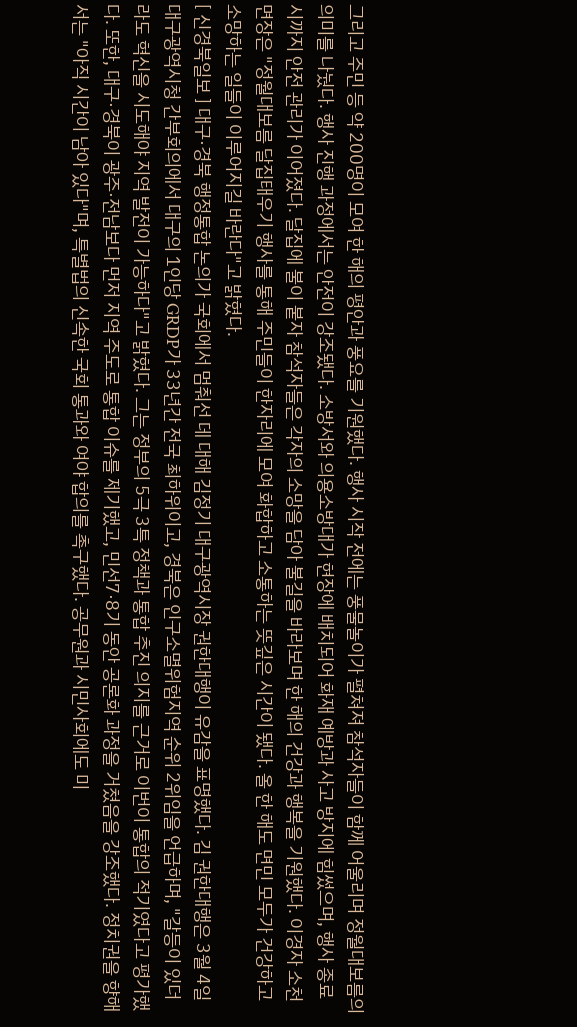그리고 주민 등 약 200명이 모여 한 해의 평안과 풍요를 기원했다. 행사 시작 전에는 풍물놀이가 펼쳐져 참석자들이 함께 어울리며 정월대보름의 의미를 나눴다. 행사 진행 과정에서는 안전이 강조됐다. 소방서와 의용소방대가 현장에 배치되어 화재 예방과 사고 방지에 힘썼으며, 행사 종료 시까지 안전 관리가 이어졌다. 달집에 불이 붙자 참석자들은 각자의 소망을 담아 불길을 바라보며 한 해의 건강과 행복을 기원했다. 이경자 소천면장은 "정월대보름 달집태우기 행사를 통해 주민들이 한자리에 모여 화합하고 소통하는 뜻깊은 시간이 됐다. 올 한 해도 면민 모두가 건강하고 소망하는 일들이 이루어지길 바란다"고 밝혔다.
[ 신경북일보 ] 대구·경북 행정통합 논의가 국회에서 멈춰선 데 대해 김정기 대구광역시장 권한대행이 유감을 표명했다. 김 권한대행은 3월 4일 대구광역시청 간부회의에서 대구의 1인당 GRDP가 33년간 전국 최하위이고, 경북은 인구소멸위험지역 순위 2위임을 언급하며, "갈등이 있더라도 혁신을 시도해야 지역 발전이 가능하다"고 밝혔다. 그는 정부의 5극 3특 정책과 통합 추진 의지를 근거로 이번이 통합의 적기였다고 평가했다. 또한, 대구·경북이 광주·전남보다 먼저 지역 주도로 통합 이슈를 제기했고, 민선7·8기 동안 공론화 과정을 거쳤음을 강조했다. 정치권을 향해서는 "아직 시간이 남아 있다"며, 특별법의 신속한 국회 통과와 여야 합의를 촉구했다. 공무원과 시민사회에도 미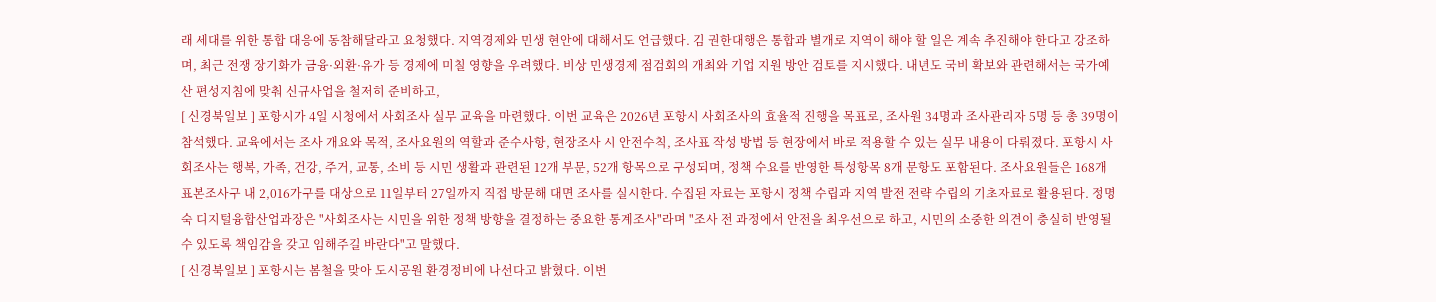래 세대를 위한 통합 대응에 동참해달라고 요청했다. 지역경제와 민생 현안에 대해서도 언급했다. 김 권한대행은 통합과 별개로 지역이 해야 할 일은 계속 추진해야 한다고 강조하며, 최근 전쟁 장기화가 금융·외환·유가 등 경제에 미칠 영향을 우려했다. 비상 민생경제 점검회의 개최와 기업 지원 방안 검토를 지시했다. 내년도 국비 확보와 관련해서는 국가예산 편성지침에 맞춰 신규사업을 철저히 준비하고,
[ 신경북일보 ] 포항시가 4일 시청에서 사회조사 실무 교육을 마련했다. 이번 교육은 2026년 포항시 사회조사의 효율적 진행을 목표로, 조사원 34명과 조사관리자 5명 등 총 39명이 참석했다. 교육에서는 조사 개요와 목적, 조사요원의 역할과 준수사항, 현장조사 시 안전수칙, 조사표 작성 방법 등 현장에서 바로 적용할 수 있는 실무 내용이 다뤄졌다. 포항시 사회조사는 행복, 가족, 건강, 주거, 교통, 소비 등 시민 생활과 관련된 12개 부문, 52개 항목으로 구성되며, 정책 수요를 반영한 특성항목 8개 문항도 포함된다. 조사요원들은 168개 표본조사구 내 2,016가구를 대상으로 11일부터 27일까지 직접 방문해 대면 조사를 실시한다. 수집된 자료는 포항시 정책 수립과 지역 발전 전략 수립의 기초자료로 활용된다. 정명숙 디지털융합산업과장은 "사회조사는 시민을 위한 정책 방향을 결정하는 중요한 통계조사"라며 "조사 전 과정에서 안전을 최우선으로 하고, 시민의 소중한 의견이 충실히 반영될 수 있도록 책임감을 갖고 임해주길 바란다"고 말했다.
[ 신경북일보 ] 포항시는 봄철을 맞아 도시공원 환경정비에 나선다고 밝혔다. 이번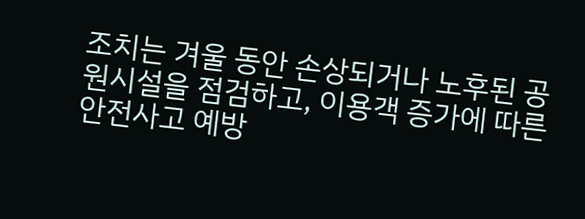조치는 겨울 동안 손상되거나 노후된 공원시설을 점검하고, 이용객 증가에 따른 안전사고 예방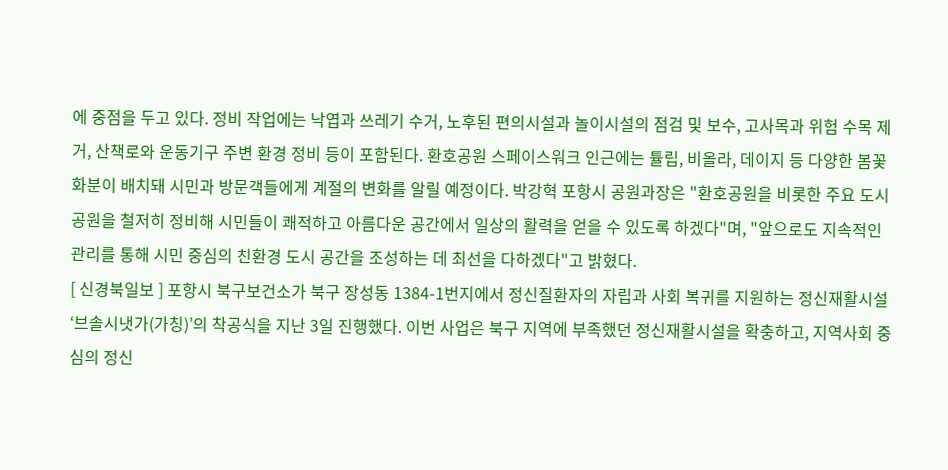에 중점을 두고 있다. 정비 작업에는 낙엽과 쓰레기 수거, 노후된 편의시설과 놀이시설의 점검 및 보수, 고사목과 위험 수목 제거, 산책로와 운동기구 주변 환경 정비 등이 포함된다. 환호공원 스페이스워크 인근에는 튤립, 비올라, 데이지 등 다양한 봄꽃 화분이 배치돼 시민과 방문객들에게 계절의 변화를 알릴 예정이다. 박강혁 포항시 공원과장은 "환호공원을 비롯한 주요 도시공원을 철저히 정비해 시민들이 쾌적하고 아름다운 공간에서 일상의 활력을 얻을 수 있도록 하겠다"며, "앞으로도 지속적인 관리를 통해 시민 중심의 친환경 도시 공간을 조성하는 데 최선을 다하겠다"고 밝혔다.
[ 신경북일보 ] 포항시 북구보건소가 북구 장성동 1384-1번지에서 정신질환자의 자립과 사회 복귀를 지원하는 정신재활시설 ‘브솔시냇가(가칭)’의 착공식을 지난 3일 진행했다. 이번 사업은 북구 지역에 부족했던 정신재활시설을 확충하고, 지역사회 중심의 정신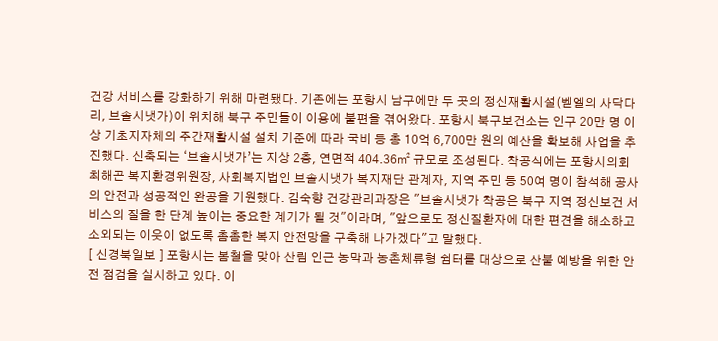건강 서비스를 강화하기 위해 마련됐다. 기존에는 포항시 남구에만 두 곳의 정신재활시설(벧엘의 사닥다리, 브솔시냇가)이 위치해 북구 주민들이 이용에 불편을 겪어왔다. 포항시 북구보건소는 인구 20만 명 이상 기초지자체의 주간재활시설 설치 기준에 따라 국비 등 총 10억 6,700만 원의 예산을 확보해 사업을 추진했다. 신축되는 ‘브솔시냇가’는 지상 2층, 연면적 404.36㎡ 규모로 조성된다. 착공식에는 포항시의회 최해곤 복지환경위원장, 사회복지법인 브솔시냇가 복지재단 관계자, 지역 주민 등 50여 명이 참석해 공사의 안전과 성공적인 완공을 기원했다. 김숙향 건강관리과장은 "브솔시냇가 착공은 북구 지역 정신보건 서비스의 질을 한 단계 높이는 중요한 계기가 될 것"이라며, "앞으로도 정신질환자에 대한 편견을 해소하고 소외되는 이웃이 없도록 촘촘한 복지 안전망을 구축해 나가겠다"고 말했다.
[ 신경북일보 ] 포항시는 봄철을 맞아 산림 인근 농막과 농촌체류형 쉼터를 대상으로 산불 예방을 위한 안전 점검을 실시하고 있다. 이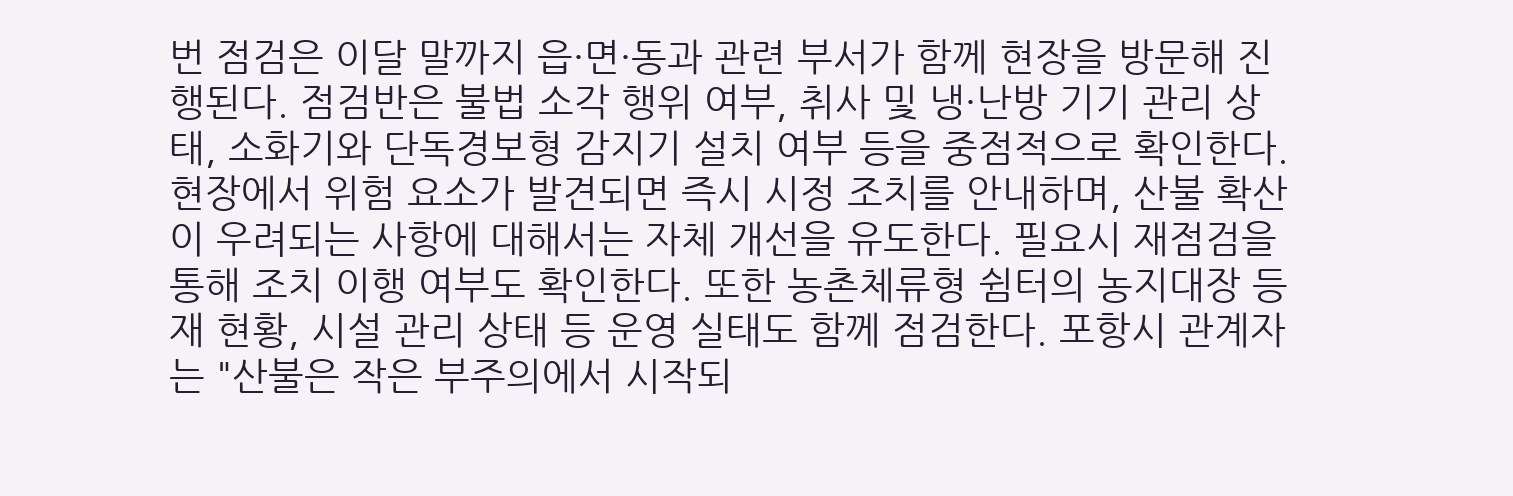번 점검은 이달 말까지 읍·면·동과 관련 부서가 함께 현장을 방문해 진행된다. 점검반은 불법 소각 행위 여부, 취사 및 냉·난방 기기 관리 상태, 소화기와 단독경보형 감지기 설치 여부 등을 중점적으로 확인한다. 현장에서 위험 요소가 발견되면 즉시 시정 조치를 안내하며, 산불 확산이 우려되는 사항에 대해서는 자체 개선을 유도한다. 필요시 재점검을 통해 조치 이행 여부도 확인한다. 또한 농촌체류형 쉼터의 농지대장 등재 현황, 시설 관리 상태 등 운영 실태도 함께 점검한다. 포항시 관계자는 "산불은 작은 부주의에서 시작되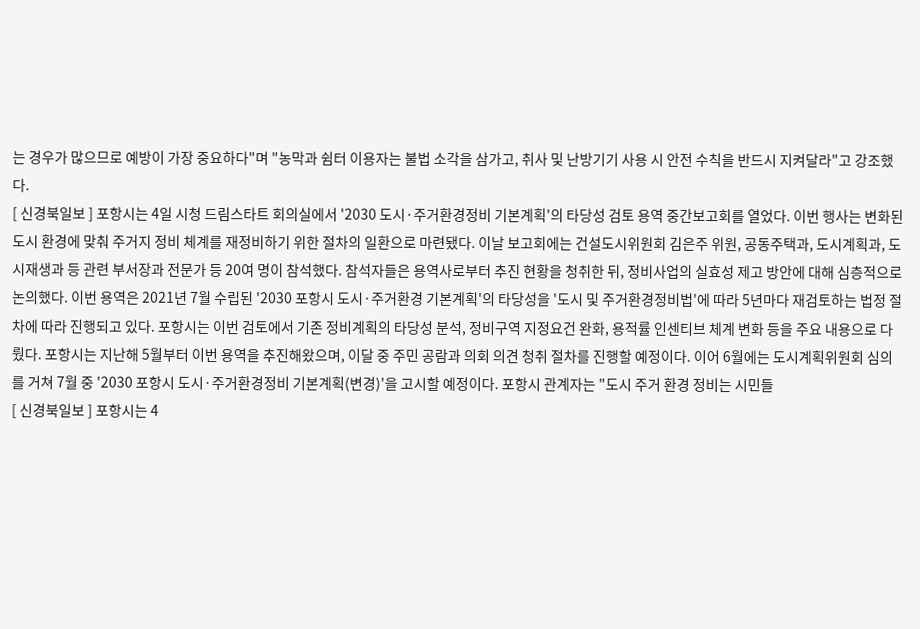는 경우가 많으므로 예방이 가장 중요하다"며 "농막과 쉼터 이용자는 불법 소각을 삼가고, 취사 및 난방기기 사용 시 안전 수칙을 반드시 지켜달라"고 강조했다.
[ 신경북일보 ] 포항시는 4일 시청 드림스타트 회의실에서 '2030 도시·주거환경정비 기본계획'의 타당성 검토 용역 중간보고회를 열었다. 이번 행사는 변화된 도시 환경에 맞춰 주거지 정비 체계를 재정비하기 위한 절차의 일환으로 마련됐다. 이날 보고회에는 건설도시위원회 김은주 위원, 공동주택과, 도시계획과, 도시재생과 등 관련 부서장과 전문가 등 20여 명이 참석했다. 참석자들은 용역사로부터 추진 현황을 청취한 뒤, 정비사업의 실효성 제고 방안에 대해 심층적으로 논의했다. 이번 용역은 2021년 7월 수립된 '2030 포항시 도시·주거환경 기본계획'의 타당성을 '도시 및 주거환경정비법'에 따라 5년마다 재검토하는 법정 절차에 따라 진행되고 있다. 포항시는 이번 검토에서 기존 정비계획의 타당성 분석, 정비구역 지정요건 완화, 용적률 인센티브 체계 변화 등을 주요 내용으로 다뤘다. 포항시는 지난해 5월부터 이번 용역을 추진해왔으며, 이달 중 주민 공람과 의회 의견 청취 절차를 진행할 예정이다. 이어 6월에는 도시계획위원회 심의를 거쳐 7월 중 '2030 포항시 도시·주거환경정비 기본계획(변경)'을 고시할 예정이다. 포항시 관계자는 "도시 주거 환경 정비는 시민들
[ 신경북일보 ] 포항시는 4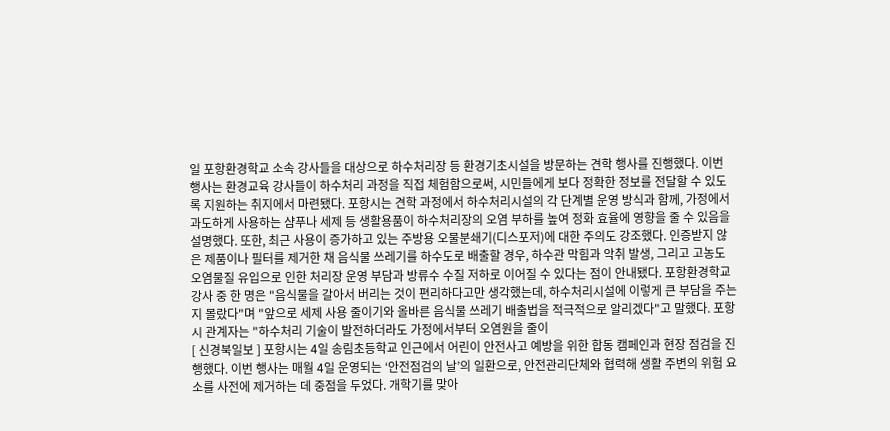일 포항환경학교 소속 강사들을 대상으로 하수처리장 등 환경기초시설을 방문하는 견학 행사를 진행했다. 이번 행사는 환경교육 강사들이 하수처리 과정을 직접 체험함으로써, 시민들에게 보다 정확한 정보를 전달할 수 있도록 지원하는 취지에서 마련됐다. 포항시는 견학 과정에서 하수처리시설의 각 단계별 운영 방식과 함께, 가정에서 과도하게 사용하는 샴푸나 세제 등 생활용품이 하수처리장의 오염 부하를 높여 정화 효율에 영향을 줄 수 있음을 설명했다. 또한, 최근 사용이 증가하고 있는 주방용 오물분쇄기(디스포저)에 대한 주의도 강조했다. 인증받지 않은 제품이나 필터를 제거한 채 음식물 쓰레기를 하수도로 배출할 경우, 하수관 막힘과 악취 발생, 그리고 고농도 오염물질 유입으로 인한 처리장 운영 부담과 방류수 수질 저하로 이어질 수 있다는 점이 안내됐다. 포항환경학교 강사 중 한 명은 "음식물을 갈아서 버리는 것이 편리하다고만 생각했는데, 하수처리시설에 이렇게 큰 부담을 주는지 몰랐다"며 "앞으로 세제 사용 줄이기와 올바른 음식물 쓰레기 배출법을 적극적으로 알리겠다"고 말했다. 포항시 관계자는 "하수처리 기술이 발전하더라도 가정에서부터 오염원을 줄이
[ 신경북일보 ] 포항시는 4일 송림초등학교 인근에서 어린이 안전사고 예방을 위한 합동 캠페인과 현장 점검을 진행했다. 이번 행사는 매월 4일 운영되는 ‘안전점검의 날’의 일환으로, 안전관리단체와 협력해 생활 주변의 위험 요소를 사전에 제거하는 데 중점을 두었다. 개학기를 맞아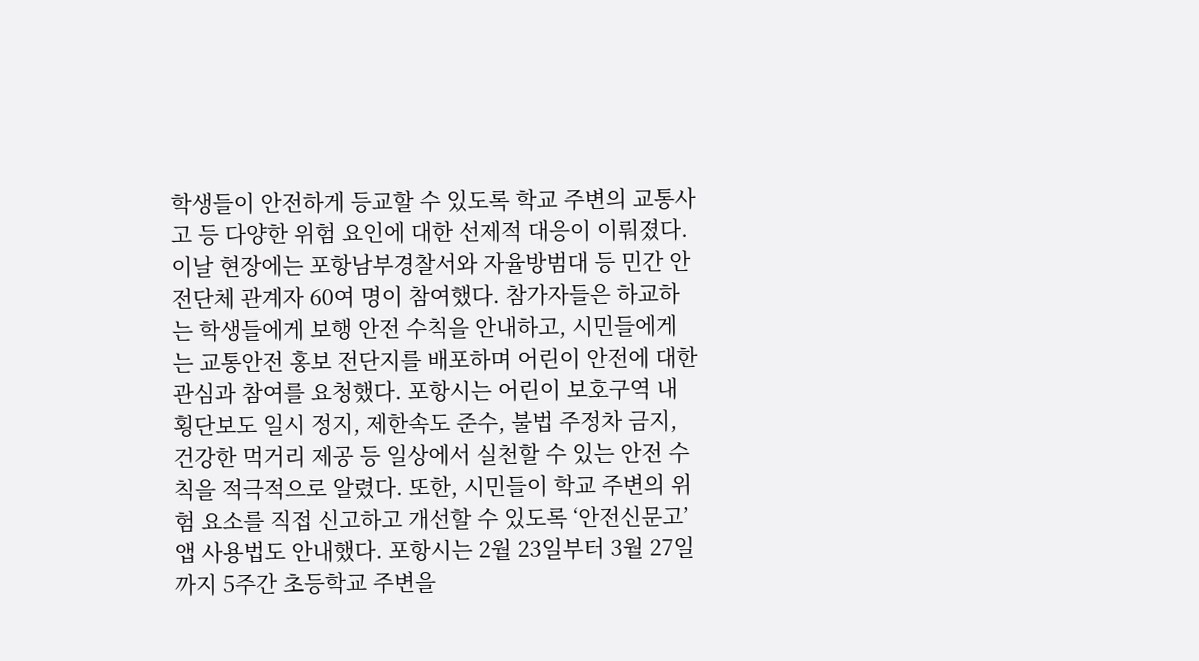학생들이 안전하게 등교할 수 있도록 학교 주변의 교통사고 등 다양한 위험 요인에 대한 선제적 대응이 이뤄졌다. 이날 현장에는 포항남부경찰서와 자율방범대 등 민간 안전단체 관계자 60여 명이 참여했다. 참가자들은 하교하는 학생들에게 보행 안전 수칙을 안내하고, 시민들에게는 교통안전 홍보 전단지를 배포하며 어린이 안전에 대한 관심과 참여를 요청했다. 포항시는 어린이 보호구역 내 횡단보도 일시 정지, 제한속도 준수, 불법 주정차 금지, 건강한 먹거리 제공 등 일상에서 실천할 수 있는 안전 수칙을 적극적으로 알렸다. 또한, 시민들이 학교 주변의 위험 요소를 직접 신고하고 개선할 수 있도록 ‘안전신문고’ 앱 사용법도 안내했다. 포항시는 2월 23일부터 3월 27일까지 5주간 초등학교 주변을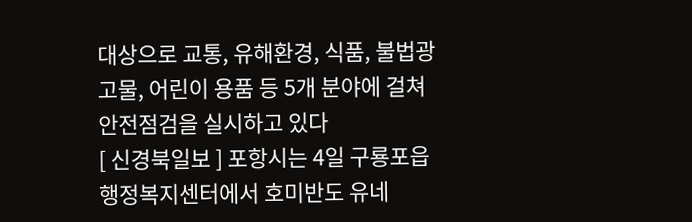대상으로 교통, 유해환경, 식품, 불법광고물, 어린이 용품 등 5개 분야에 걸쳐 안전점검을 실시하고 있다
[ 신경북일보 ] 포항시는 4일 구룡포읍 행정복지센터에서 호미반도 유네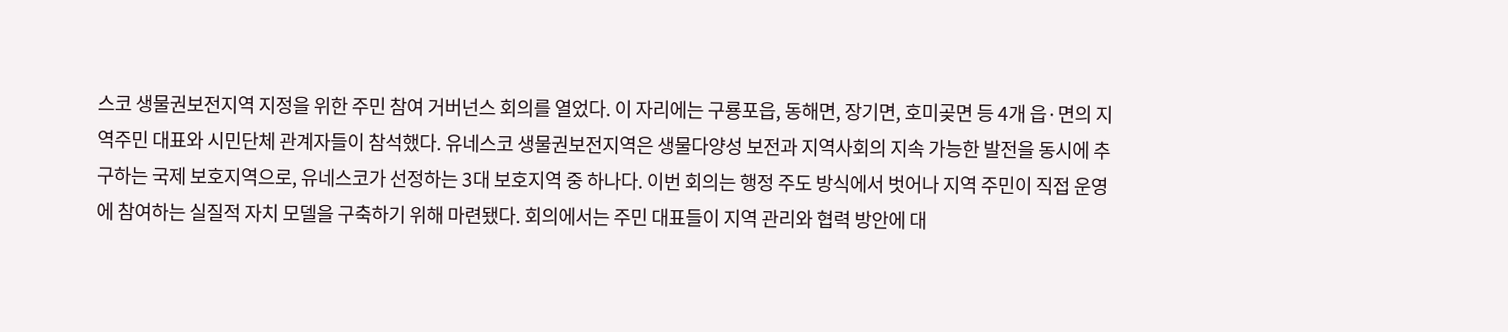스코 생물권보전지역 지정을 위한 주민 참여 거버넌스 회의를 열었다. 이 자리에는 구룡포읍, 동해면, 장기면, 호미곶면 등 4개 읍·면의 지역주민 대표와 시민단체 관계자들이 참석했다. 유네스코 생물권보전지역은 생물다양성 보전과 지역사회의 지속 가능한 발전을 동시에 추구하는 국제 보호지역으로, 유네스코가 선정하는 3대 보호지역 중 하나다. 이번 회의는 행정 주도 방식에서 벗어나 지역 주민이 직접 운영에 참여하는 실질적 자치 모델을 구축하기 위해 마련됐다. 회의에서는 주민 대표들이 지역 관리와 협력 방안에 대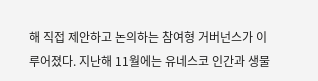해 직접 제안하고 논의하는 참여형 거버넌스가 이루어졌다. 지난해 11월에는 유네스코 인간과 생물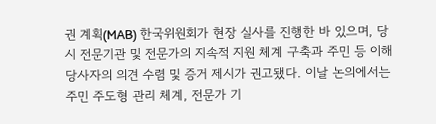권 계획(MAB) 한국위원회가 현장 실사를 진행한 바 있으며, 당시 전문기관 및 전문가의 지속적 지원 체계 구축과 주민 등 이해당사자의 의견 수렴 및 증거 제시가 권고됐다. 이날 논의에서는 주민 주도형 관리 체계, 전문가 기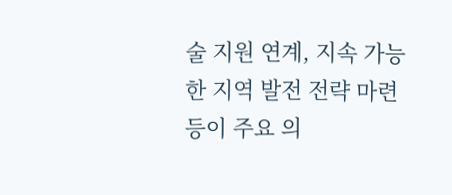술 지원 연계, 지속 가능한 지역 발전 전략 마련 등이 주요 의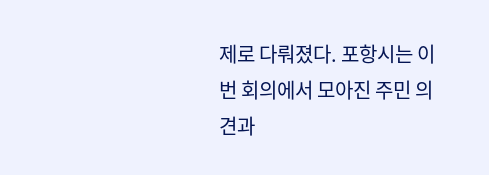제로 다뤄졌다. 포항시는 이번 회의에서 모아진 주민 의견과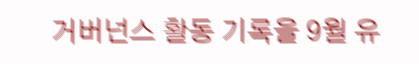거버넌스 활동 기록을 9월 유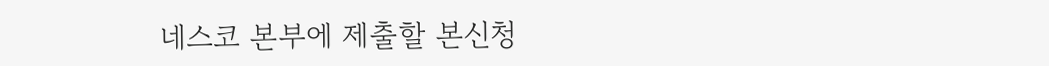네스코 본부에 제출할 본신청